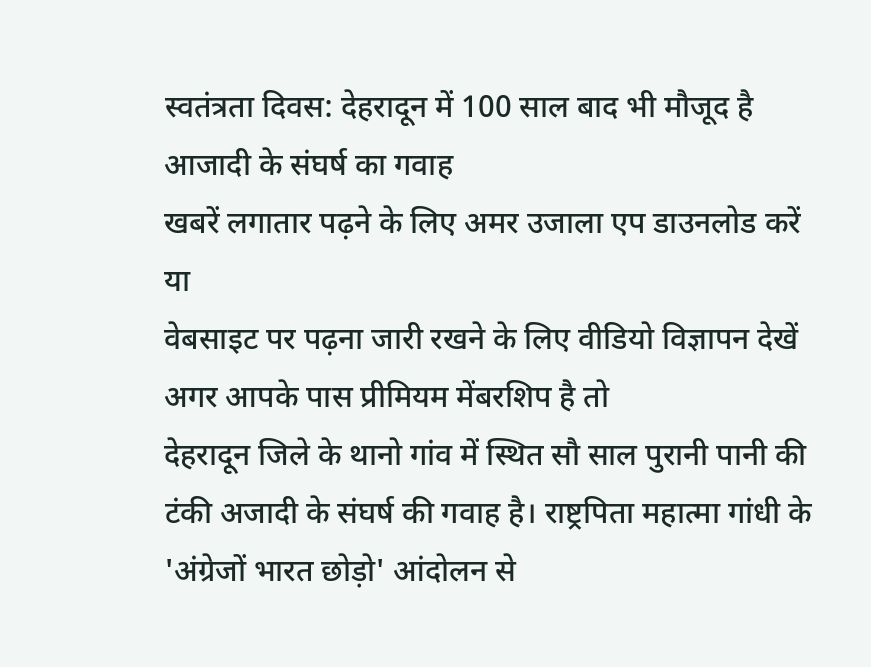स्वतंत्रता दिवस: देहरादून में 100 साल बाद भी मौजूद है आजादी के संघर्ष का गवाह
खबरें लगातार पढ़ने के लिए अमर उजाला एप डाउनलोड करें
या
वेबसाइट पर पढ़ना जारी रखने के लिए वीडियो विज्ञापन देखें
अगर आपके पास प्रीमियम मेंबरशिप है तो
देहरादून जिले के थानो गांव में स्थित सौ साल पुरानी पानी की टंकी अजादी के संघर्ष की गवाह है। राष्ट्रपिता महात्मा गांधी के 'अंग्रेजों भारत छोड़ो' आंदोलन से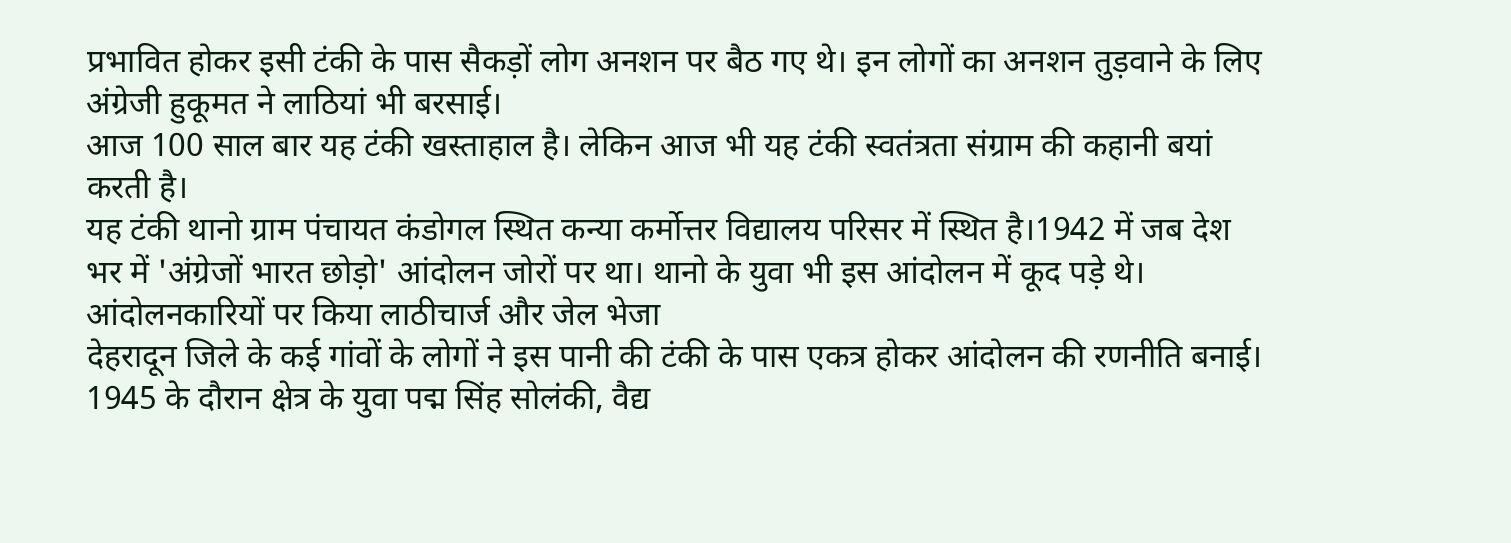प्रभावित होकर इसी टंकी के पास सैकड़ों लोग अनशन पर बैठ गए थे। इन लोगों का अनशन तुड़वाने के लिए अंग्रेजी हुकूमत ने लाठियां भी बरसाई।
आज 100 साल बार यह टंकी खस्ताहाल है। लेकिन आज भी यह टंकी स्वतंत्रता संग्राम की कहानी बयां करती है।
यह टंकी थानो ग्राम पंचायत कंडोगल स्थित कन्या कर्मोत्तर विद्यालय परिसर में स्थित है।1942 में जब देश भर में 'अंग्रेजों भारत छोड़ो' आंदोलन जोरों पर था। थानो के युवा भी इस आंदोलन में कूद पड़े थे।
आंदोलनकारियों पर किया लाठीचार्ज और जेल भेजा
देहरादून जिले के कई गांवों के लोगों ने इस पानी की टंकी के पास एकत्र होकर आंदोलन की रणनीति बनाई। 1945 के दौरान क्षेत्र के युवा पद्म सिंह सोलंकी, वैद्य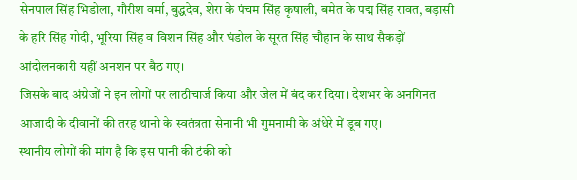सेनपाल सिंह भिडोला, गौरीश वर्मा, बुद्धदेव, शेरा के पंचम सिंह कृषाली, बमेत के पद्म सिंह रावत, बड़ासी के हरि सिंह गोदी, भूरिया सिंह व विशन सिंह और घंडोल के सूरत सिंह चौहान के साथ सैकड़ों आंदोलनकारी यहीं अनशन पर बैठ गए।
जिसके बाद अंग्रेजों ने इन लोगों पर लाठीचार्ज किया और जेल में बंद कर दिया। देशभर के अनगिनत आजादी के दीवानों की तरह थानो के स्वतंत्रता सेनानी भी गुमनामी के अंधेरे में डूब गए।
स्थानीय लोगों की मांग है कि इस पानी की टंकी को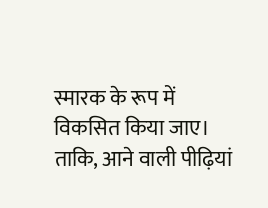स्मारक के रूप में विकसित किया जाए। ताकि, आने वाली पीढ़ियां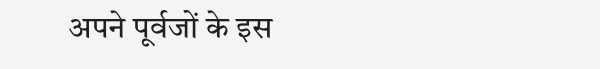अपने पूर्वजों के इस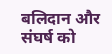बलिदान और संघर्ष को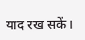याद रख सकें।